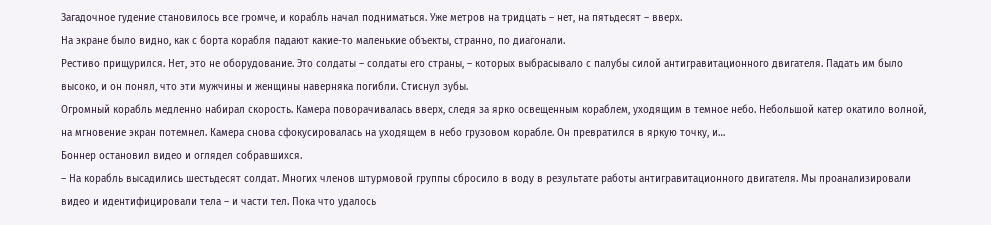Загадочное гудение становилось все громче, и корабль начал подниматься. Уже метров на тридцать – нет, на пятьдесят – вверх.
На экране было видно, как с борта корабля падают какие-то маленькие объекты, странно, по диагонали.
Рестиво прищурился. Нет, это не оборудование. Это солдаты – солдаты его страны, – которых выбрасывало с палубы силой антигравитационного двигателя. Падать им было высоко, и он понял, что эти мужчины и женщины наверняка погибли. Стиснул зубы.
Огромный корабль медленно набирал скорость. Камера поворачивалась вверх, следя за ярко освещенным кораблем, уходящим в темное небо. Небольшой катер окатило волной, на мгновение экран потемнел. Камера снова сфокусировалась на уходящем в небо грузовом корабле. Он превратился в яркую точку, и…
Боннер остановил видео и оглядел собравшихся.
– На корабль высадились шестьдесят солдат. Многих членов штурмовой группы сбросило в воду в результате работы антигравитационного двигателя. Мы проанализировали видео и идентифицировали тела – и части тел. Пока что удалось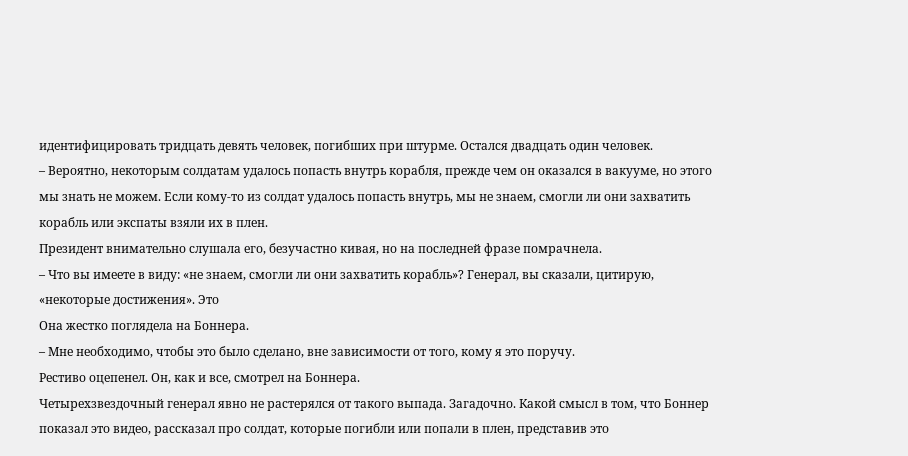идентифицировать тридцать девять человек, погибших при штурме. Остался двадцать один человек.
– Вероятно, некоторым солдатам удалось попасть внутрь корабля, прежде чем он оказался в вакууме, но этого мы знать не можем. Если кому-то из солдат удалось попасть внутрь, мы не знаем, смогли ли они захватить корабль или экспаты взяли их в плен.
Президент внимательно слушала его, безучастно кивая, но на последней фразе помрачнела.
– Что вы имеете в виду: «не знаем, смогли ли они захватить корабль»? Генерал, вы сказали, цитирую, «некоторые достижения». Это
Она жестко поглядела на Боннера.
– Мне необходимо, чтобы это было сделано, вне зависимости от того, кому я это поручу.
Рестиво оцепенел. Он, как и все, смотрел на Боннера.
Четырехзвездочный генерал явно не растерялся от такого выпада. Загадочно. Какой смысл в том, что Боннер показал это видео, рассказал про солдат, которые погибли или попали в плен, представив это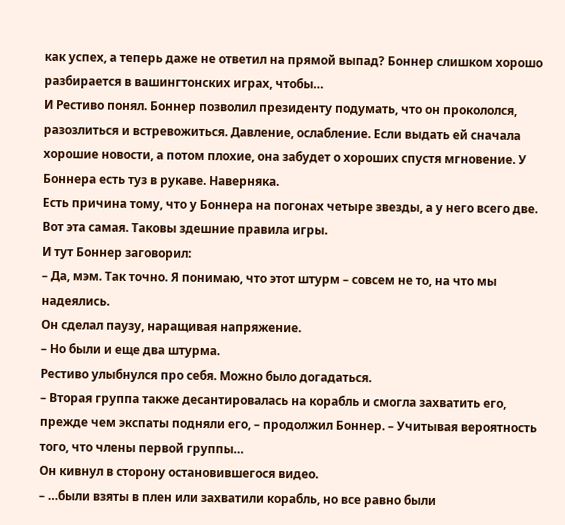как успех, а теперь даже не ответил на прямой выпад? Боннер слишком хорошо разбирается в вашингтонских играх, чтобы…
И Рестиво понял. Боннер позволил президенту подумать, что он прокололся, разозлиться и встревожиться. Давление, ослабление. Если выдать ей сначала хорошие новости, а потом плохие, она забудет о хороших спустя мгновение. У Боннера есть туз в рукаве. Наверняка.
Есть причина тому, что у Боннера на погонах четыре звезды, а у него всего две. Вот эта самая. Таковы здешние правила игры.
И тут Боннер заговорил:
– Да, мэм. Так точно. Я понимаю, что этот штурм – совсем не то, на что мы надеялись.
Он сделал паузу, наращивая напряжение.
– Но были и еще два штурма.
Рестиво улыбнулся про себя. Можно было догадаться.
– Вторая группа также десантировалась на корабль и смогла захватить его, прежде чем экспаты подняли его, – продолжил Боннер. – Учитывая вероятность того, что члены первой группы…
Он кивнул в сторону остановившегося видео.
– …были взяты в плен или захватили корабль, но все равно были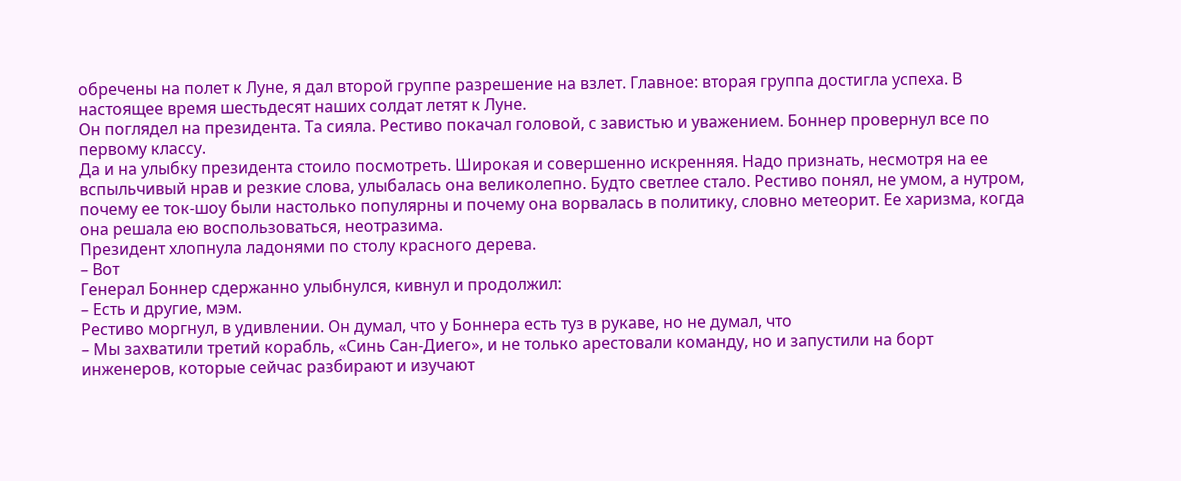обречены на полет к Луне, я дал второй группе разрешение на взлет. Главное: вторая группа достигла успеха. В настоящее время шестьдесят наших солдат летят к Луне.
Он поглядел на президента. Та сияла. Рестиво покачал головой, с завистью и уважением. Боннер провернул все по первому классу.
Да и на улыбку президента стоило посмотреть. Широкая и совершенно искренняя. Надо признать, несмотря на ее вспыльчивый нрав и резкие слова, улыбалась она великолепно. Будто светлее стало. Рестиво понял, не умом, а нутром, почему ее ток-шоу были настолько популярны и почему она ворвалась в политику, словно метеорит. Ее харизма, когда она решала ею воспользоваться, неотразима.
Президент хлопнула ладонями по столу красного дерева.
– Вот
Генерал Боннер сдержанно улыбнулся, кивнул и продолжил:
– Есть и другие, мэм.
Рестиво моргнул, в удивлении. Он думал, что у Боннера есть туз в рукаве, но не думал, что
– Мы захватили третий корабль, «Синь Сан-Диего», и не только арестовали команду, но и запустили на борт инженеров, которые сейчас разбирают и изучают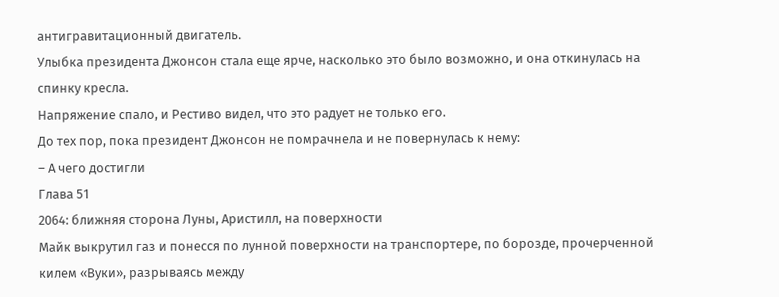антигравитационный двигатель.
Улыбка президента Джонсон стала еще ярче, насколько это было возможно, и она откинулась на спинку кресла.
Напряжение спало, и Рестиво видел, что это радует не только его.
До тех пор, пока президент Джонсон не помрачнела и не повернулась к нему:
– А чего достигли
Глава 51
2064: ближняя сторона Луны, Аристилл, на поверхности
Майк выкрутил газ и понесся по лунной поверхности на транспортере, по борозде, прочерченной килем «Вуки», разрываясь между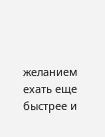желанием ехать еще быстрее и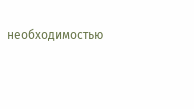необходимостью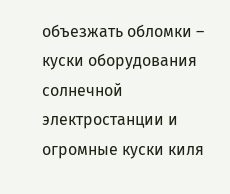объезжать обломки – куски оборудования солнечной электростанции и огромные куски киля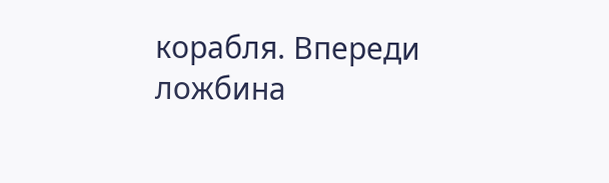корабля. Впереди ложбина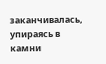заканчивалась, упираясь в камни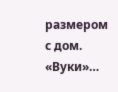размером с дом. «Вуки»…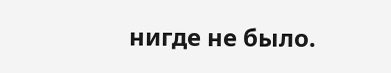нигде не было.